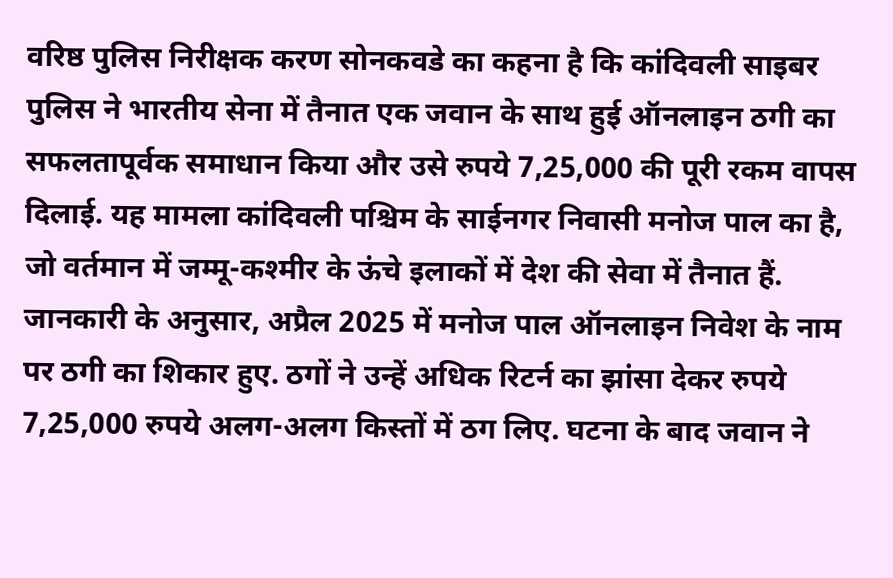वरिष्ठ पुलिस निरीक्षक करण सोनकवडे का कहना है कि कांदिवली साइबर पुलिस ने भारतीय सेना में तैनात एक जवान के साथ हुई ऑनलाइन ठगी का सफलतापूर्वक समाधान किया और उसे रुपये 7,25,000 की पूरी रकम वापस दिलाई. यह मामला कांदिवली पश्चिम के साईनगर निवासी मनोज पाल का है, जो वर्तमान में जम्मू-कश्मीर के ऊंचे इलाकों में देश की सेवा में तैनात हैं.
जानकारी के अनुसार, अप्रैल 2025 में मनोज पाल ऑनलाइन निवेश के नाम पर ठगी का शिकार हुए. ठगों ने उन्हें अधिक रिटर्न का झांसा देकर रुपये 7,25,000 रुपये अलग-अलग किस्तों में ठग लिए. घटना के बाद जवान ने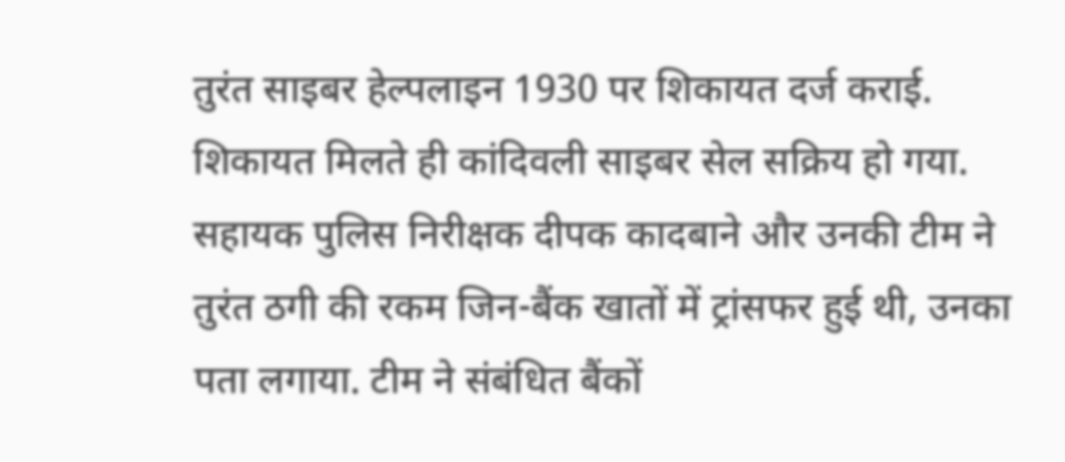तुरंत साइबर हेल्पलाइन 1930 पर शिकायत दर्ज कराई.
शिकायत मिलते ही कांदिवली साइबर सेल सक्रिय हो गया. सहायक पुलिस निरीक्षक दीपक कादबाने और उनकी टीम ने तुरंत ठगी की रकम जिन-बैंक खातों में ट्रांसफर हुई थी, उनका पता लगाया. टीम ने संबंधित बैंकों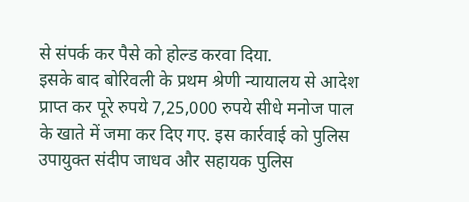से संपर्क कर पैसे को होल्ड करवा दिया.
इसके बाद बोरिवली के प्रथम श्रेणी न्यायालय से आदेश प्राप्त कर पूरे रुपये 7,25,000 रुपये सीधे मनोज पाल के खाते में जमा कर दिए गए. इस कार्रवाई को पुलिस उपायुक्त संदीप जाधव और सहायक पुलिस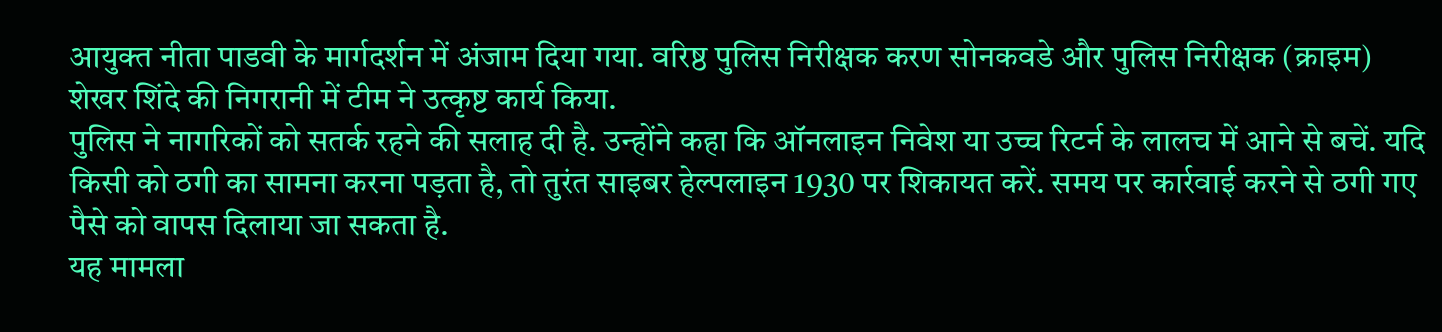आयुक्त नीता पाडवी के मार्गदर्शन में अंजाम दिया गया. वरिष्ठ पुलिस निरीक्षक करण सोनकवडे और पुलिस निरीक्षक (क्राइम) शेखर शिंदे की निगरानी में टीम ने उत्कृष्ट कार्य किया.
पुलिस ने नागरिकों को सतर्क रहने की सलाह दी है. उन्होंने कहा कि ऑनलाइन निवेश या उच्च रिटर्न के लालच में आने से बचें. यदि किसी को ठगी का सामना करना पड़ता है, तो तुरंत साइबर हेल्पलाइन 1930 पर शिकायत करें. समय पर कार्रवाई करने से ठगी गए पैसे को वापस दिलाया जा सकता है.
यह मामला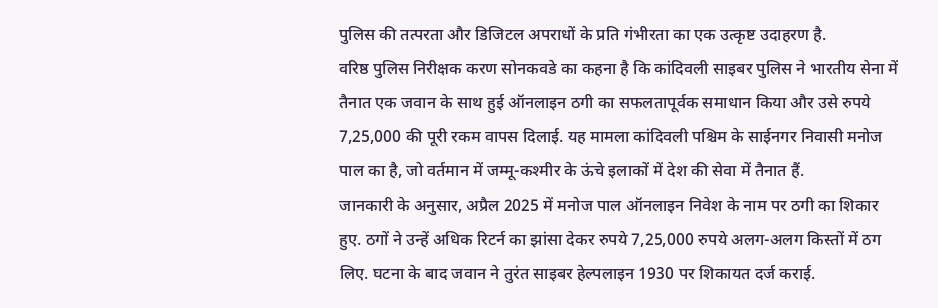पुलिस की तत्परता और डिजिटल अपराधों के प्रति गंभीरता का एक उत्कृष्ट उदाहरण है.
वरिष्ठ पुलिस निरीक्षक करण सोनकवडे का कहना है कि कांदिवली साइबर पुलिस ने भारतीय सेना में तैनात एक जवान के साथ हुई ऑनलाइन ठगी का सफलतापूर्वक समाधान किया और उसे रुपये 7,25,000 की पूरी रकम वापस दिलाई. यह मामला कांदिवली पश्चिम के साईनगर निवासी मनोज पाल का है, जो वर्तमान में जम्मू-कश्मीर के ऊंचे इलाकों में देश की सेवा में तैनात हैं.
जानकारी के अनुसार, अप्रैल 2025 में मनोज पाल ऑनलाइन निवेश के नाम पर ठगी का शिकार हुए. ठगों ने उन्हें अधिक रिटर्न का झांसा देकर रुपये 7,25,000 रुपये अलग-अलग किस्तों में ठग लिए. घटना के बाद जवान ने तुरंत साइबर हेल्पलाइन 1930 पर शिकायत दर्ज कराई.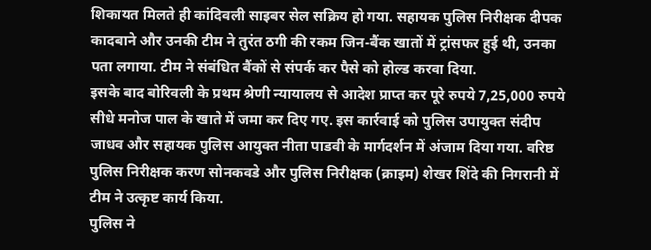शिकायत मिलते ही कांदिवली साइबर सेल सक्रिय हो गया. सहायक पुलिस निरीक्षक दीपक कादबाने और उनकी टीम ने तुरंत ठगी की रकम जिन-बैंक खातों में ट्रांसफर हुई थी, उनका पता लगाया. टीम ने संबंधित बैंकों से संपर्क कर पैसे को होल्ड करवा दिया.
इसके बाद बोरिवली के प्रथम श्रेणी न्यायालय से आदेश प्राप्त कर पूरे रुपये 7,25,000 रुपये सीधे मनोज पाल के खाते में जमा कर दिए गए. इस कार्रवाई को पुलिस उपायुक्त संदीप जाधव और सहायक पुलिस आयुक्त नीता पाडवी के मार्गदर्शन में अंजाम दिया गया. वरिष्ठ पुलिस निरीक्षक करण सोनकवडे और पुलिस निरीक्षक (क्राइम) शेखर शिंदे की निगरानी में टीम ने उत्कृष्ट कार्य किया.
पुलिस ने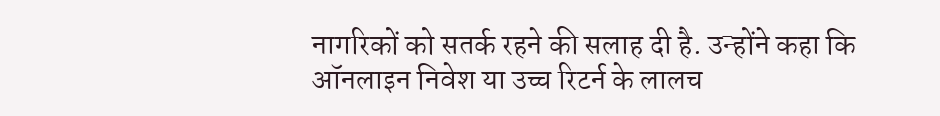नागरिकों को सतर्क रहने की सलाह दी है. उन्होंने कहा कि ऑनलाइन निवेश या उच्च रिटर्न के लालच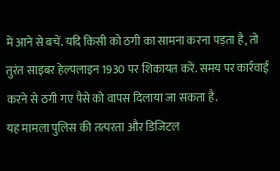में आने से बचें. यदि किसी को ठगी का सामना करना पड़ता है, तो तुरंत साइबर हेल्पलाइन 1930 पर शिकायत करें. समय पर कार्रवाई करने से ठगी गए पैसे को वापस दिलाया जा सकता है.
यह मामला पुलिस की तत्परता और डिजिटल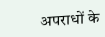अपराधों के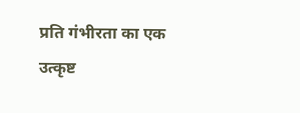प्रति गंभीरता का एक उत्कृष्ट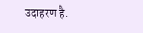उदाहरण है.